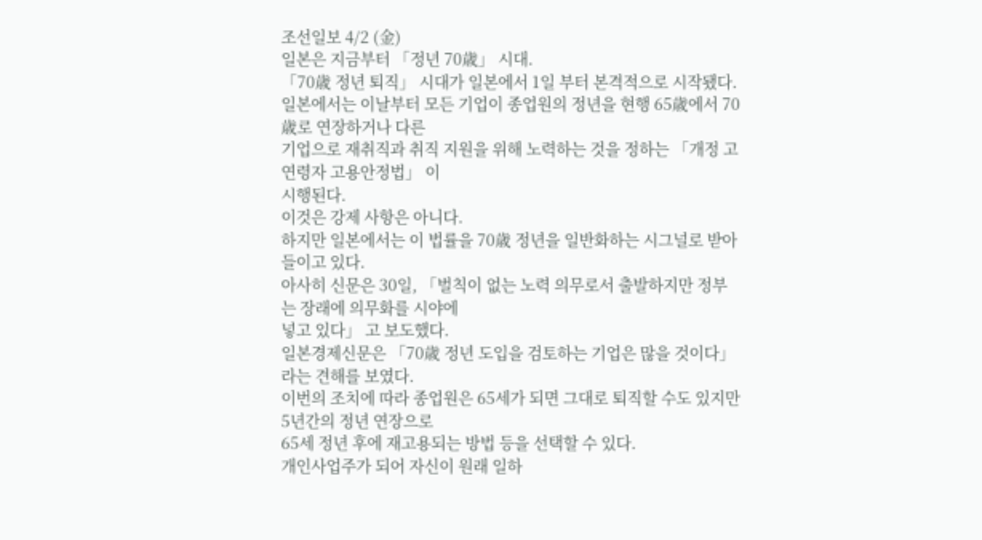조선일보 4/2 (金)
일본은 지금부터 「정년 70歳」 시대.
「70歳 정년 퇴직」 시대가 일본에서 1일 부터 본격적으로 시작됐다.
일본에서는 이날부터 모든 기업이 종업원의 정년을 현행 65歳에서 70歳로 연장하거나 다른
기업으로 재취직과 취직 지원을 위해 노력하는 것을 정하는 「개정 고연령자 고용안정법」 이
시행된다.
이것은 강제 사항은 아니다.
하지만 일본에서는 이 법률을 70歳 정년을 일반화하는 시그널로 받아들이고 있다.
아사히 신문은 30일, 「벌칙이 없는 노력 의무로서 출발하지만 정부는 장래에 의무화를 시야에
넣고 있다」 고 보도했다.
일본경제신문은 「70歳 정년 도입을 검토하는 기업은 많을 것이다」 라는 견해를 보였다.
이번의 조치에 따라 종업원은 65세가 되면 그대로 퇴직할 수도 있지만 5년간의 정년 연장으로
65세 정년 후에 재고용되는 방법 등을 선택할 수 있다.
개인사업주가 되어 자신이 원래 일하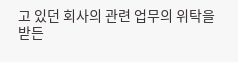고 있던 회사의 관련 업무의 위탁을 받든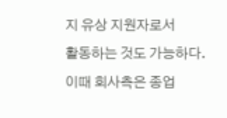지 유상 지원자로서
활동하는 것도 가능하다.
이때 회사측은 종업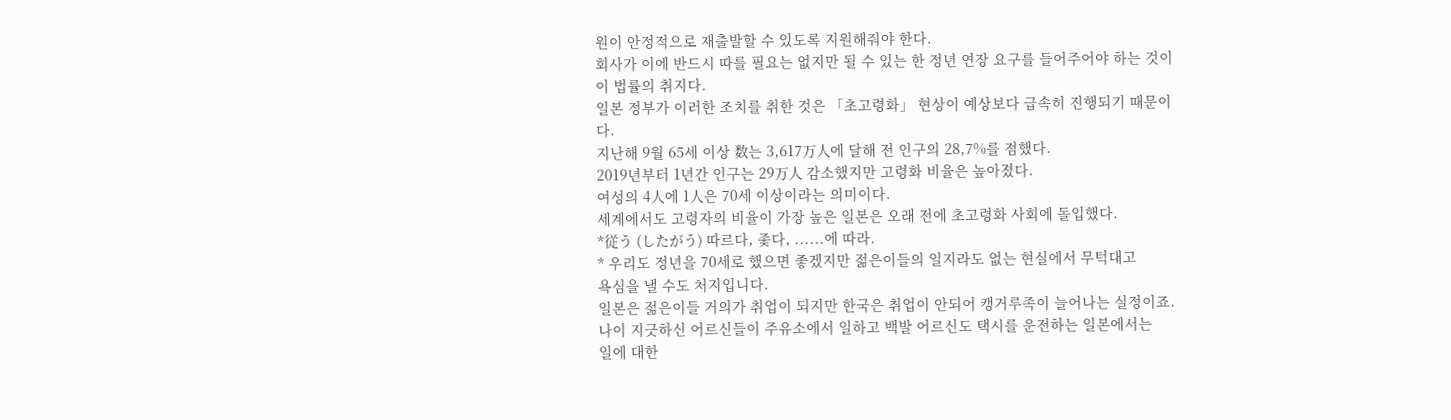원이 안정적으로 재출발할 수 있도록 지원해줘야 한다.
회사가 이에 반드시 따를 필요는 없지만 될 수 있는 한 정년 연장 요구를 들어주어야 하는 것이
이 법률의 취지다.
일본 정부가 이러한 조치를 취한 것은 「초고령화」 현상이 예상보다 급속히 진행되기 때문이다.
지난해 9월 65세 이상 数는 3,617万人에 달해 전 인구의 28,7%를 점했다.
2019년부터 1년간 인구는 29万人 감소했지만 고령화 비율은 높아졌다.
여성의 4人에 1人은 70세 이상이라는 의미이다.
세계에서도 고령자의 비율이 가장 높은 일본은 오래 전에 초고령화 사회에 돌입했다.
*従う (したがう) 따르다, 좇다, ......에 따라.
* 우리도 정년을 70세로 했으면 좋겠지만 젊은이들의 일지라도 없는 현실에서 무턱대고
욕심을 낼 수도 처지입니다.
일본은 젊은이들 거의가 취업이 되지만 한국은 취업이 안되어 캥거루족이 늘어나는 실정이죠.
나이 지긋하신 어르신들이 주유소에서 일하고 백발 어르신도 택시를 운전하는 일본에서는
일에 대한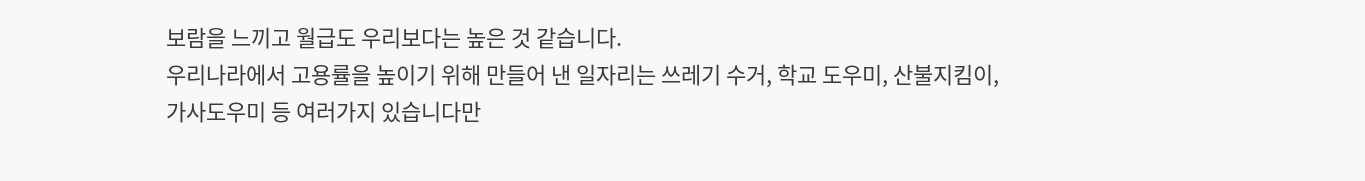보람을 느끼고 월급도 우리보다는 높은 것 같습니다.
우리나라에서 고용률을 높이기 위해 만들어 낸 일자리는 쓰레기 수거, 학교 도우미, 산불지킴이,
가사도우미 등 여러가지 있습니다만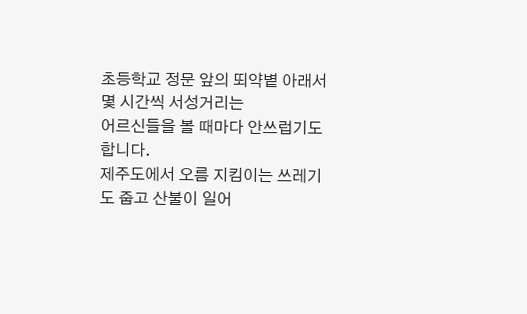초등학교 정문 앞의 뙤약볕 아래서 몇 시간씩 서성거리는
어르신들을 볼 때마다 안쓰럽기도 합니다.
제주도에서 오름 지킴이는 쓰레기도 줍고 산불이 일어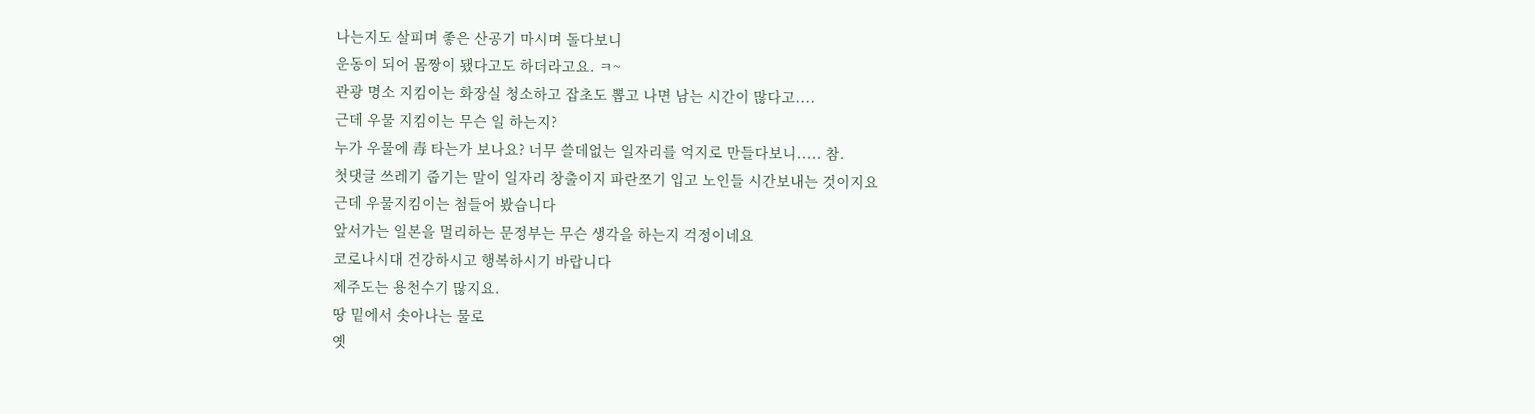나는지도 살피며 좋은 산공기 마시며 돌다보니
운동이 되어 몸짱이 됐다고도 하더라고요. ㅋ~
관광 명소 지킴이는 화장실 청소하고 잡초도 뽑고 나면 남는 시간이 많다고....
근데 우물 지킴이는 무슨 일 하는지?
누가 우물에 毒 타는가 보나요? 너무 쓸데없는 일자리를 억지로 만들다보니..... 참.
첫댓글 쓰레기 줍기는 말이 일자리 창출이지 파란쪼기 입고 노인들 시간보내는 것이지요
근데 우물지킴이는 첨들어 봤습니다
앞서가는 일본을 멀리하는 문정부는 무슨 생각을 하는지 걱정이네요
코로나시대 건강하시고 행복하시기 바랍니다
제주도는 용천수기 많지요.
땅 밑에서 솟아나는 물로
옛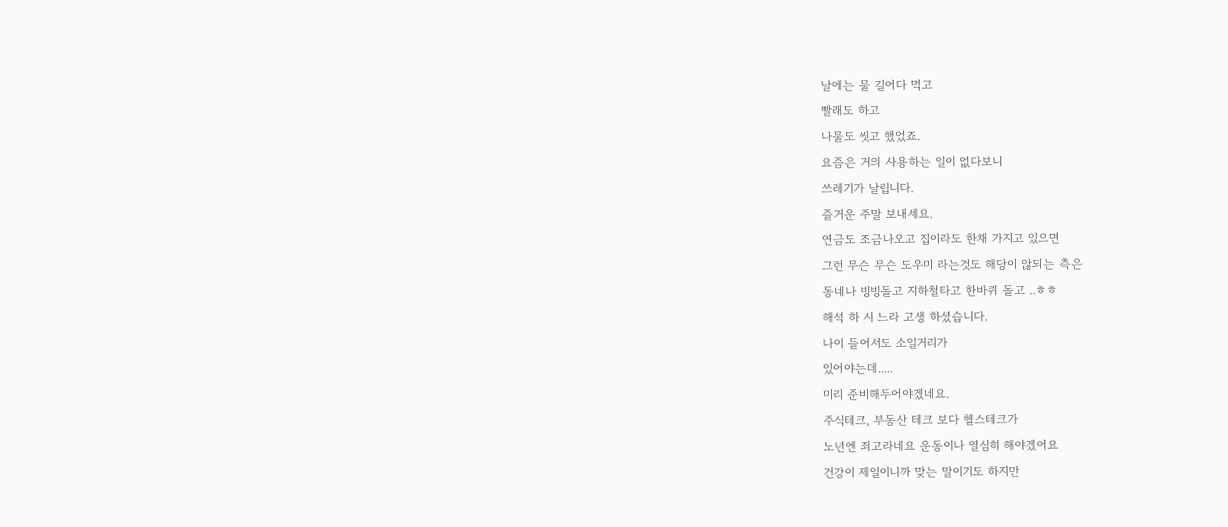날에는 물 길어다 먹고
빨래도 하고
나물도 씻고 했었죠.
요즘은 거의 사용하는 일이 없다보니
쓰레기가 날립니다.
즐거운 주말 보내세요.
연금도 조금나오고 집이라도 한채 가지고 있으면
그런 무슨 무슨 도우미 라는것도 해당이 않되는 측은
동네나 빙빙돌고 지하철타고 한바퀴 돌고 ..ㅎㅎ
해석 하 시 느라 고생 하셨습니다.
나이 들어서도 소일거리가
있어야는데.....
미리 준비해두어야겠네요.
주식테크, 부동산 테크 보다 헬스테크가
노년엔 죄고라네요 운동이나 열심히 해야겠어요
건강이 제일이니까 맞는 말이기도 하지만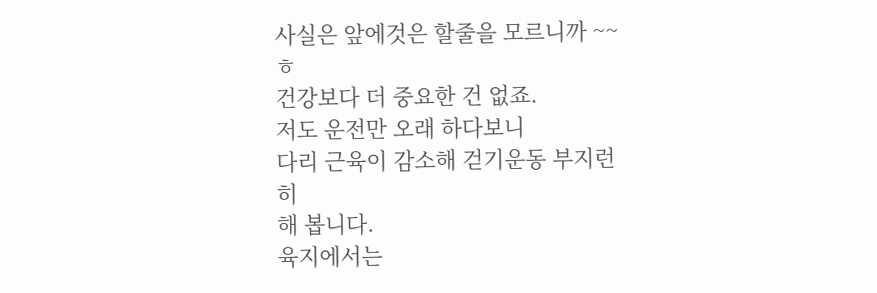사실은 앞에것은 할줄을 모르니까 ~~ㅎ
건강보다 더 중요한 건 없죠.
저도 운전만 오래 하다보니
다리 근육이 감소해 걷기운동 부지런히
해 봅니다.
육지에서는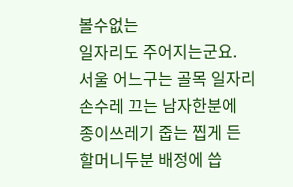볼수없는
일자리도 주어지는군요.
서울 어느구는 골목 일자리
손수레 끄는 남자한분에
종이쓰레기 줍는 찝게 든
할머니두분 배정에 씁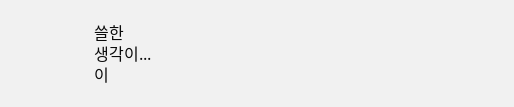쓸한
생각이...
이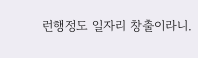런행정도 일자리 창출이라니.